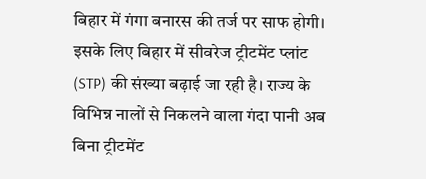बिहार में गंगा बनारस की तर्ज पर साफ होगी। इसके लिए बिहार में सीवरेज ट्रीटमेंट प्लांट (STP) की संख्या बढ़ाई जा रही है। राज्य के विभिन्न नालों से निकलने वाला गंदा पानी अब बिना ट्रीटमेंट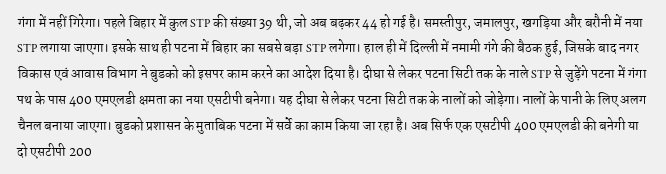गंगा में नहीं गिरेगा। पहले बिहार में कुल STP की संख्या 39 थी, जो अब बढ़कर 44 हो गई है। समस्तीपुर, जमालपुर, खगड़िया और बरौनी में नया STP लगाया जाएगा। इसके साथ ही पटना में बिहार का सबसे बड़ा STP लगेगा। हाल ही में दिल्ली में नमामी गंगे की बैठक हुई, जिसके बाद नगर विकास एवं आवास विभाग ने बुडको को इसपर काम करने का आदेश दिया है। दीघा से लेकर पटना सिटी तक के नाले STP से जुड़ेंगे पटना में गंगा पथ के पास 400 एमएलडी क्षमता का नया एसटीपी बनेगा। यह दीघा से लेकर पटना सिटी तक के नालों को जोड़ेगा। नालों के पानी के लिए अलग चैनल बनाया जाएगा। बुडको प्रशासन के मुताबिक पटना में सर्वे का काम किया जा रहा है। अब सिर्फ एक एसटीपी 400 एमएलडी की बनेगी या दो एसटीपी 200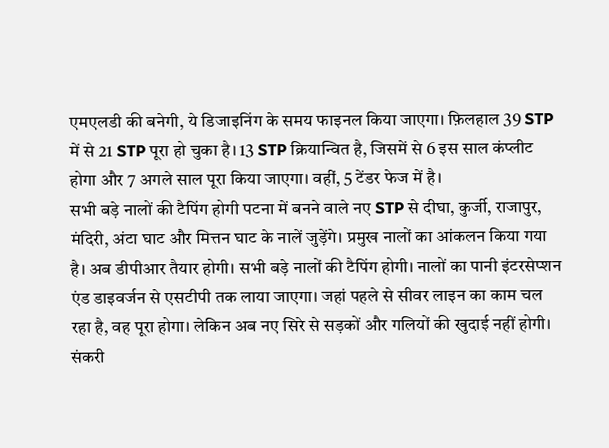एमएलडी की बनेगी, ये डिजाइनिंग के समय फाइनल किया जाएगा। फ़िलहाल 39 STP में से 21 STP पूरा हो चुका है। 13 STP क्रियान्वित है, जिसमें से 6 इस साल कंप्लीट होगा और 7 अगले साल पूरा किया जाएगा। वहीं, 5 टेंडर फेज में है।
सभी बड़े नालों की टैपिंग होगी पटना में बनने वाले नए STP से दीघा, कुर्जी, राजापुर, मंदिरी, अंटा घाट और मित्तन घाट के नालें जुड़ेंगे। प्रमुख नालों का आंकलन किया गया है। अब डीपीआर तैयार होगी। सभी बड़े नालों की टैपिंग होगी। नालों का पानी इंटरसेप्शन एंड डाइवर्जन से एसटीपी तक लाया जाएगा। जहां पहले से सीवर लाइन का काम चल रहा है, वह पूरा होगा। लेकिन अब नए सिरे से सड़कों और गलियों की खुदाई नहीं होगी। संकरी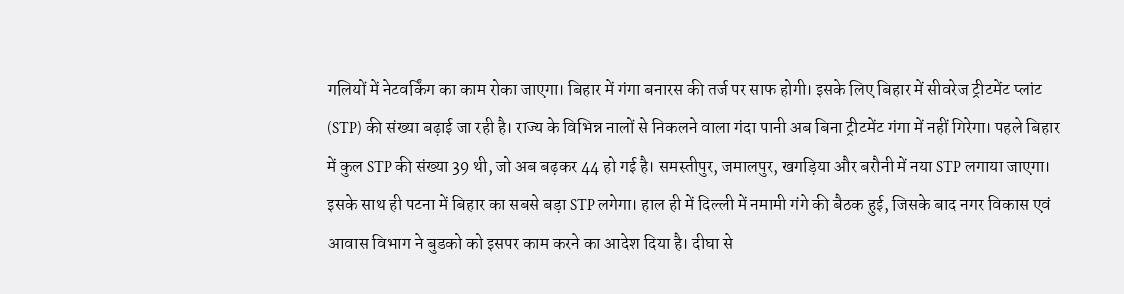गलियों में नेटवर्किंग का काम रोका जाएगा। बिहार में गंगा बनारस की तर्ज पर साफ होगी। इसके लिए बिहार में सीवरेज ट्रीटमेंट प्लांट (STP) की संख्या बढ़ाई जा रही है। राज्य के विभिन्न नालों से निकलने वाला गंदा पानी अब बिना ट्रीटमेंट गंगा में नहीं गिरेगा। पहले बिहार में कुल STP की संख्या 39 थी, जो अब बढ़कर 44 हो गई है। समस्तीपुर, जमालपुर, खगड़िया और बरौनी में नया STP लगाया जाएगा। इसके साथ ही पटना में बिहार का सबसे बड़ा STP लगेगा। हाल ही में दिल्ली में नमामी गंगे की बैठक हुई, जिसके बाद नगर विकास एवं आवास विभाग ने बुडको को इसपर काम करने का आदेश दिया है। दीघा से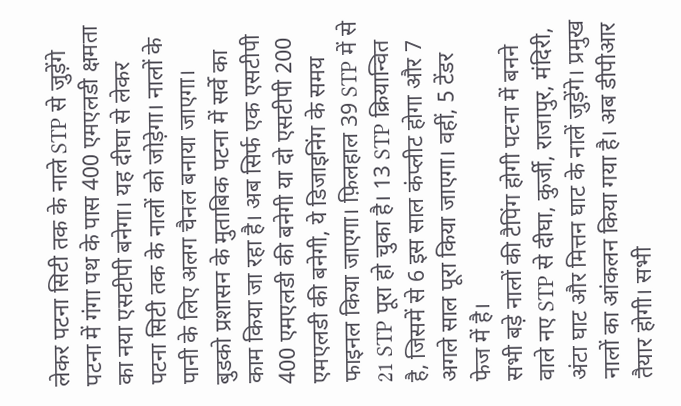लेकर पटना सिटी तक के नाले STP से जुड़ेंगे पटना में गंगा पथ के पास 400 एमएलडी क्षमता का नया एसटीपी बनेगा। यह दीघा से लेकर पटना सिटी तक के नालों को जोड़ेगा। नालों के पानी के लिए अलग चैनल बनाया जाएगा। बुडको प्रशासन के मुताबिक पटना में सर्वे का काम किया जा रहा है। अब सिर्फ एक एसटीपी 400 एमएलडी की बनेगी या दो एसटीपी 200 एमएलडी की बनेगी, ये डिजाइनिंग के समय फाइनल किया जाएगा। फ़िलहाल 39 STP में से 21 STP पूरा हो चुका है। 13 STP क्रियान्वित है, जिसमें से 6 इस साल कंप्लीट होगा और 7 अगले साल पूरा किया जाएगा। वहीं, 5 टेंडर फेज में है।
सभी बड़े नालों की टैपिंग होगी पटना में बनने वाले नए STP से दीघा, कुर्जी, राजापुर, मंदिरी, अंटा घाट और मित्तन घाट के नालें जुड़ेंगे। प्रमुख नालों का आंकलन किया गया है। अब डीपीआर तैयार होगी। सभी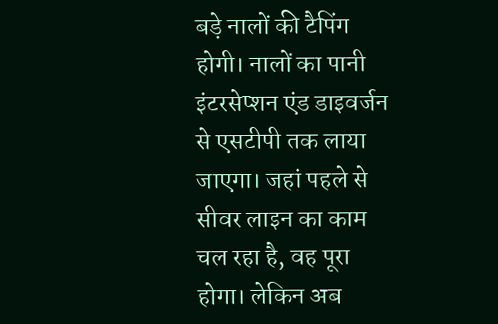बड़े नालों की टैपिंग होगी। नालों का पानी इंटरसेप्शन एंड डाइवर्जन से एसटीपी तक लाया जाएगा। जहां पहले से सीवर लाइन का काम चल रहा है, वह पूरा होगा। लेकिन अब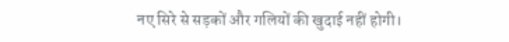नए सिरे से सड़कों और गलियों की खुदाई नहीं होगी।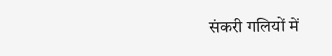संकरी गलियों में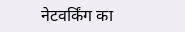नेटवर्किंग का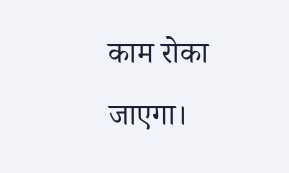काम रोका जाएगा।